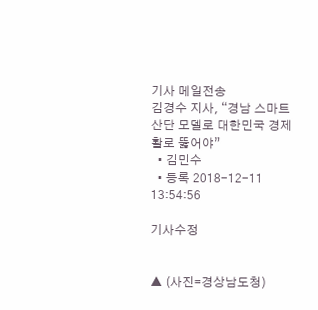기사 메일전송
김경수 지사, “경남 스마트산단 모델로 대한민국 경제 활로 뚫어야”
  • 김민수
  • 등록 2018-12-11 13:54:56

기사수정


▲ (사진=경상남도청)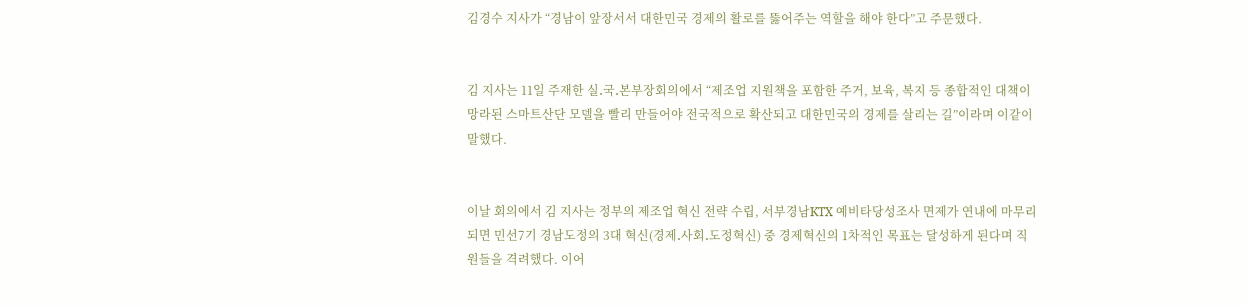김경수 지사가 “경남이 앞장서서 대한민국 경제의 활로를 뚫어주는 역할을 해야 한다”고 주문했다.


김 지사는 11일 주재한 실․국․본부장회의에서 “제조업 지원책을 포함한 주거, 보육, 복지 등 종합적인 대책이 망라된 스마트산단 모델을 빨리 만들어야 전국적으로 확산되고 대한민국의 경제를 살리는 길”이라며 이같이 말했다.


이날 회의에서 김 지사는 정부의 제조업 혁신 전략 수립, 서부경남KTX 예비타당성조사 면제가 연내에 마무리되면 민선7기 경남도정의 3대 혁신(경제․사회․도정혁신) 중 경제혁신의 1차적인 목표는 달성하게 된다며 직원들을 격려했다. 이어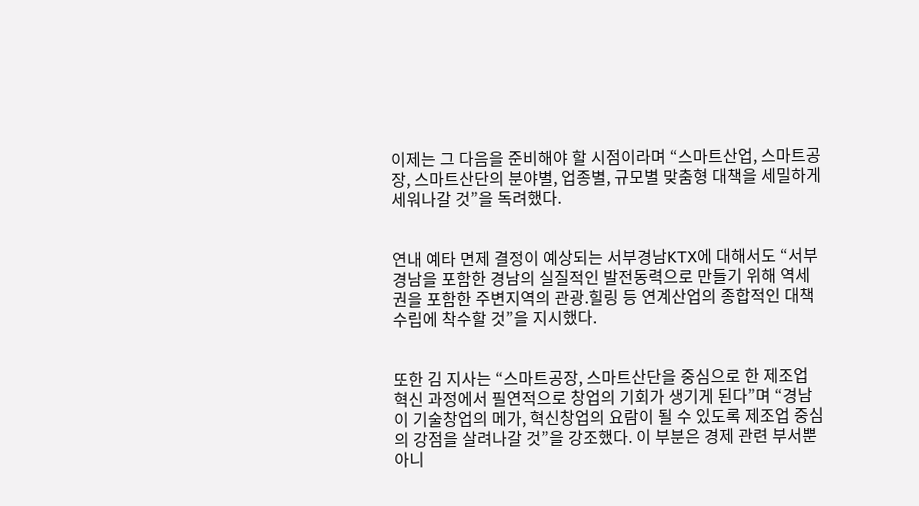이제는 그 다음을 준비해야 할 시점이라며 “스마트산업, 스마트공장, 스마트산단의 분야별, 업종별, 규모별 맞춤형 대책을 세밀하게 세워나갈 것”을 독려했다.


연내 예타 면제 결정이 예상되는 서부경남KTX에 대해서도 “서부경남을 포함한 경남의 실질적인 발전동력으로 만들기 위해 역세권을 포함한 주변지역의 관광․힐링 등 연계산업의 종합적인 대책 수립에 착수할 것”을 지시했다.


또한 김 지사는 “스마트공장, 스마트산단을 중심으로 한 제조업 혁신 과정에서 필연적으로 창업의 기회가 생기게 된다”며 “경남이 기술창업의 메가, 혁신창업의 요람이 될 수 있도록 제조업 중심의 강점을 살려나갈 것”을 강조했다. 이 부분은 경제 관련 부서뿐 아니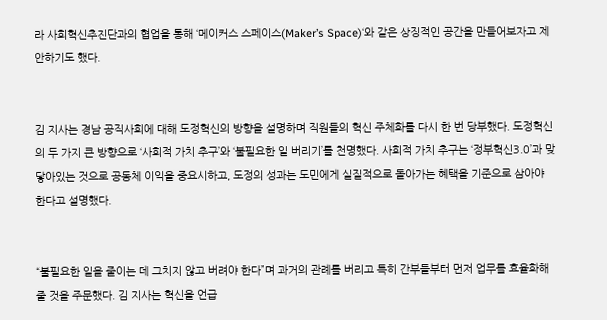라 사회혁신추진단과의 협업을 통해 ‘메이커스 스페이스(Maker’s Space)‘와 같은 상징적인 공간을 만들어보자고 제안하기도 했다.


김 지사는 경남 공직사회에 대해 도정혁신의 방향을 설명하며 직원들의 혁신 주체화를 다시 한 번 당부했다. 도정혁신의 두 가지 큰 방향으로 ‘사회적 가치 추구’와 ‘불필요한 일 버리기’를 천명했다. 사회적 가치 추구는 ‘정부혁신3.0’과 맞닿아있는 것으로 공동체 이익을 중요시하고, 도정의 성과는 도민에게 실질적으로 돌아가는 혜택을 기준으로 삼아야 한다고 설명했다.


“불필요한 일을 줄이는 데 그치지 않고 버려야 한다”며 과거의 관례를 버리고 특히 간부들부터 먼저 업무를 효율화해줄 것을 주문했다. 김 지사는 혁신을 언급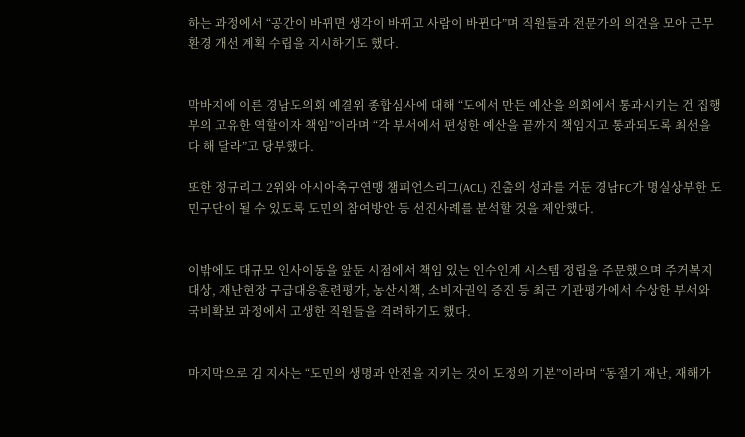하는 과정에서 “공간이 바뀌면 생각이 바뀌고 사람이 바뀐다”며 직원들과 전문가의 의견을 모아 근무환경 개선 계획 수립을 지시하기도 했다.


막바지에 이른 경남도의회 예결위 종합심사에 대해 “도에서 만든 예산을 의회에서 통과시키는 건 집행부의 고유한 역할이자 책임”이라며 “각 부서에서 편성한 예산을 끝까지 책임지고 통과되도록 최선을 다 해 달라”고 당부했다.

또한 정규리그 2위와 아시아축구연맹 챔피언스리그(ACL) 진출의 성과를 거둔 경남FC가 명실상부한 도민구단이 될 수 있도록 도민의 참여방안 등 선진사례를 분석할 것을 제안했다.


이밖에도 대규모 인사이동을 앞둔 시점에서 책임 있는 인수인계 시스템 정립을 주문했으며 주거복지 대상, 재난현장 구급대응훈련평가, 농산시책, 소비자권익 증진 등 최근 기관평가에서 수상한 부서와 국비확보 과정에서 고생한 직원들을 격려하기도 했다.


마지막으로 김 지사는 “도민의 생명과 안전을 지키는 것이 도정의 기본”이라며 “동절기 재난, 재해가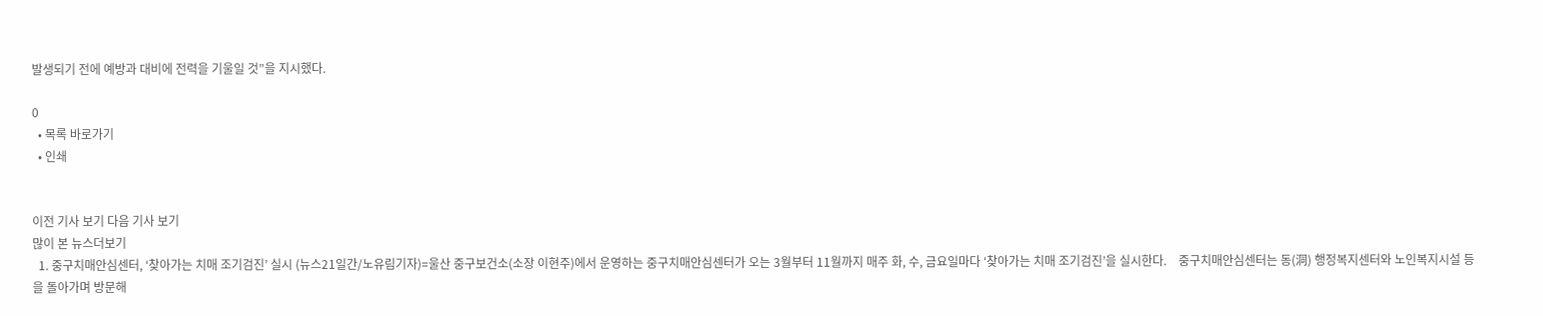발생되기 전에 예방과 대비에 전력을 기울일 것”을 지시했다.

0
  • 목록 바로가기
  • 인쇄


이전 기사 보기 다음 기사 보기
많이 본 뉴스더보기
  1. 중구치매안심센터, ‘찾아가는 치매 조기검진’ 실시 (뉴스21일간/노유림기자)=울산 중구보건소(소장 이현주)에서 운영하는 중구치매안심센터가 오는 3월부터 11월까지 매주 화, 수, 금요일마다 ‘찾아가는 치매 조기검진’을 실시한다.    중구치매안심센터는 동(洞) 행정복지센터와 노인복지시설 등을 돌아가며 방문해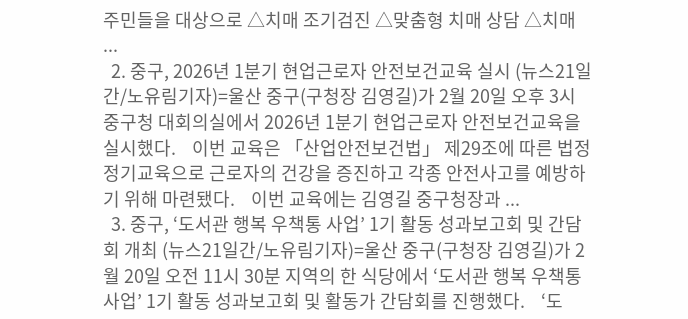주민들을 대상으로 △치매 조기검진 △맞춤형 치매 상담 △치매 ...
  2. 중구, 2026년 1분기 현업근로자 안전보건교육 실시 (뉴스21일간/노유림기자)=울산 중구(구청장 김영길)가 2월 20일 오후 3시 중구청 대회의실에서 2026년 1분기 현업근로자 안전보건교육을 실시했다.    이번 교육은 「산업안전보건법」 제29조에 따른 법정 정기교육으로 근로자의 건강을 증진하고 각종 안전사고를 예방하기 위해 마련됐다.    이번 교육에는 김영길 중구청장과 ...
  3. 중구, ‘도서관 행복 우책통 사업’ 1기 활동 성과보고회 및 간담회 개최 (뉴스21일간/노유림기자)=울산 중구(구청장 김영길)가 2월 20일 오전 11시 30분 지역의 한 식당에서 ‘도서관 행복 우책통 사업’ 1기 활동 성과보고회 및 활동가 간담회를 진행했다.    ‘도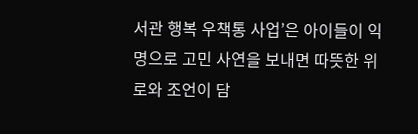서관 행복 우책통 사업’은 아이들이 익명으로 고민 사연을 보내면 따뜻한 위로와 조언이 담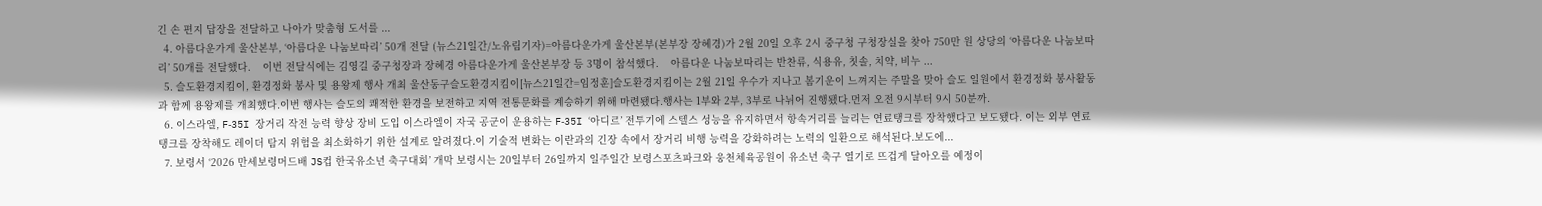긴 손 편지 답장을 전달하고 나아가 맞춤형 도서를 ...
  4. 아름다운가게 울산본부, ‘아름다운 나눔보따리’ 50개 전달 (뉴스21일간/노유림기자)=아름다운가게 울산본부(본부장 장혜경)가 2월 20일 오후 2시 중구청 구청장실을 찾아 750만 원 상당의 ‘아름다운 나눔보따리’ 50개를 전달했다.    이번 전달식에는 김영길 중구청장과 장혜경 아름다운가게 울산본부장 등 3명이 참석했다.    아름다운 나눔보따리는 반찬류, 식용유, 칫솔, 치약, 비누 ...
  5. 슬도환경지킴이, 환경정화 봉사 및 용왕제 행사 개최 울산동구슬도환경지킴이[뉴스21일간=임정훈]슬도환경지킴이는 2월 21일 우수가 지나고 봄기운이 느껴지는 주말을 맞아 슬도 일원에서 환경정화 봉사활동과 함께 용왕제를 개최했다.이번 행사는 슬도의 쾌적한 환경을 보전하고 지역 전통문화를 계승하기 위해 마련됐다.행사는 1부와 2부, 3부로 나뉘어 진행됐다.먼저 오전 9시부터 9시 50분까.
  6. 이스라엘, F‑35I 장거리 작전 능력 향상 장비 도입 이스라엘이 자국 공군이 운용하는 F‑35I ‘아디르’ 전투기에 스텔스 성능을 유지하면서 항속거리를 늘리는 연료탱크를 장착했다고 보도됐다. 이는 외부 연료 탱크를 장착해도 레이더 탐지 위험을 최소화하기 위한 설계로 알려졌다.이 기술적 변화는 이란과의 긴장 속에서 장거리 비행 능력을 강화하려는 노력의 일환으로 해석된다.보도에...
  7. 보령서 ‘2026 만세보령머드배 JS컵 한국유소년 축구대회’ 개막 보령시는 20일부터 26일까지 일주일간 보령스포츠파크와 웅천체육공원이 유소년 축구 열기로 뜨겁게 달아오를 예정이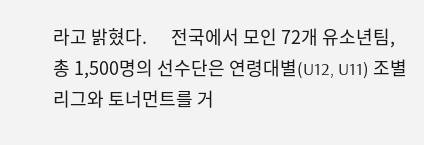라고 밝혔다.      전국에서 모인 72개 유소년팀, 총 1,500명의 선수단은 연령대별(U12, U11) 조별리그와 토너먼트를 거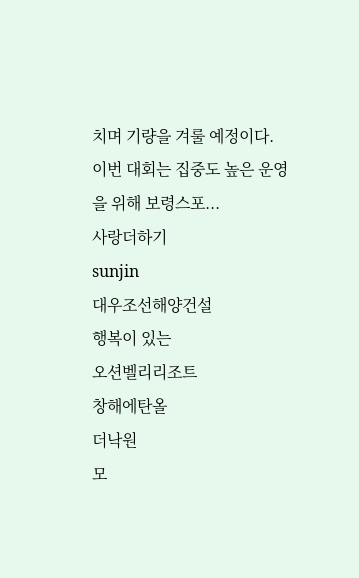치며 기량을 겨룰 예정이다.        이번 대회는 집중도 높은 운영을 위해 보령스포...
사랑더하기
sunjin
대우조선해양건설
행복이 있는
오션벨리리조트
창해에탄올
더낙원
모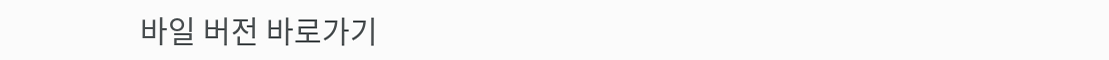바일 버전 바로가기